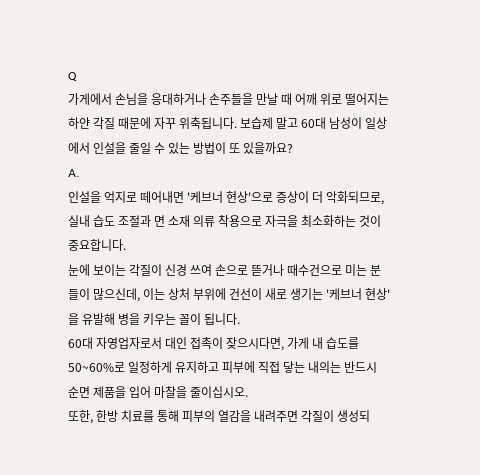Q
가게에서 손님을 응대하거나 손주들을 만날 때 어깨 위로 떨어지는 하얀 각질 때문에 자꾸 위축됩니다. 보습제 말고 60대 남성이 일상에서 인설을 줄일 수 있는 방법이 또 있을까요?
A.
인설을 억지로 떼어내면 '케브너 현상'으로 증상이 더 악화되므로, 실내 습도 조절과 면 소재 의류 착용으로 자극을 최소화하는 것이 중요합니다.
눈에 보이는 각질이 신경 쓰여 손으로 뜯거나 때수건으로 미는 분들이 많으신데, 이는 상처 부위에 건선이 새로 생기는 '케브너 현상'을 유발해 병을 키우는 꼴이 됩니다.
60대 자영업자로서 대인 접촉이 잦으시다면, 가게 내 습도를 50~60%로 일정하게 유지하고 피부에 직접 닿는 내의는 반드시 순면 제품을 입어 마찰을 줄이십시오.
또한, 한방 치료를 통해 피부의 열감을 내려주면 각질이 생성되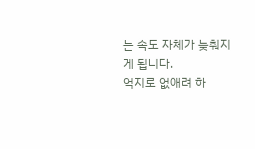는 속도 자체가 늦춰지게 됩니다.
억지로 없애려 하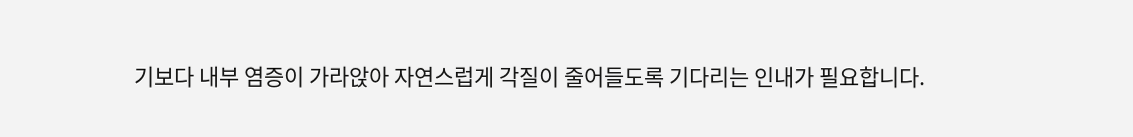기보다 내부 염증이 가라앉아 자연스럽게 각질이 줄어들도록 기다리는 인내가 필요합니다.